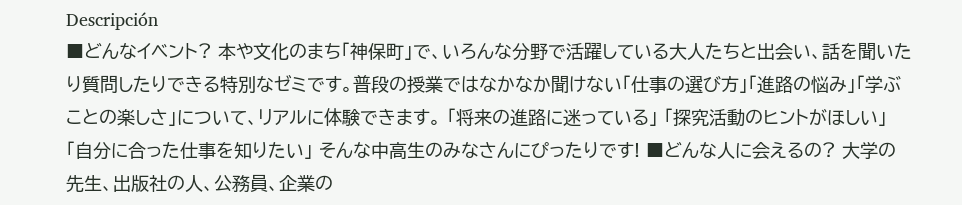Descripción
■どんなイベント? 本や文化のまち「神保町」で、いろんな分野で活躍している大人たちと出会い、話を聞いたり質問したりできる特別なゼミです。普段の授業ではなかなか聞けない「仕事の選び方」「進路の悩み」「学ぶことの楽しさ」について、リアルに体験できます。 「将来の進路に迷っている」 「探究活動のヒントがほしい」 「自分に合った仕事を知りたい」 そんな中高生のみなさんにぴったりです! ■どんな人に会えるの? 大学の先生、出版社の人、公務員、企業の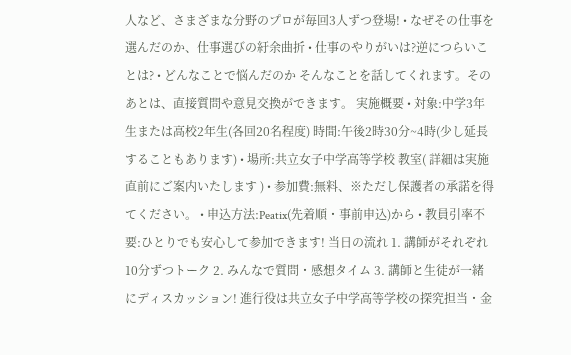人など、さまざまな分野のプロが毎回3人ずつ登場! • なぜその仕事を選んだのか、仕事選びの紆余曲折 • 仕事のやりがいは?逆につらいことは? • どんなことで悩んだのか そんなことを話してくれます。そのあとは、直接質問や意見交換ができます。 実施概要 • 対象:中学3年生または高校2年生(各回20名程度) 時間:午後2時30分~4時(少し延長することもあります) • 場所:共立女子中学高等学校 教室( 詳細は実施直前にご案内いたします ) • 参加費:無料、※ただし保護者の承諾を得てください。 • 申込方法:Peatix(先着順・事前申込)から • 教員引率不要:ひとりでも安心して参加できます! 当日の流れ 1. 講師がそれぞれ10分ずつトーク 2. みんなで質問・感想タイム 3. 講師と生徒が一緒にディスカッション! 進行役は共立女子中学高等学校の探究担当・金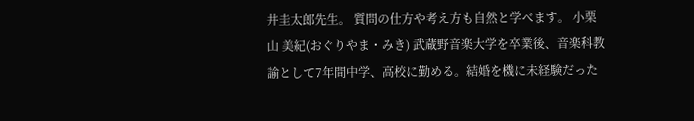井圭太郎先生。 質問の仕方や考え方も自然と学べます。 小栗山 美紀(おぐりやま・みき) 武蔵野音楽大学を卒業後、音楽科教諭として7年間中学、高校に勤める。結婚を機に未経験だった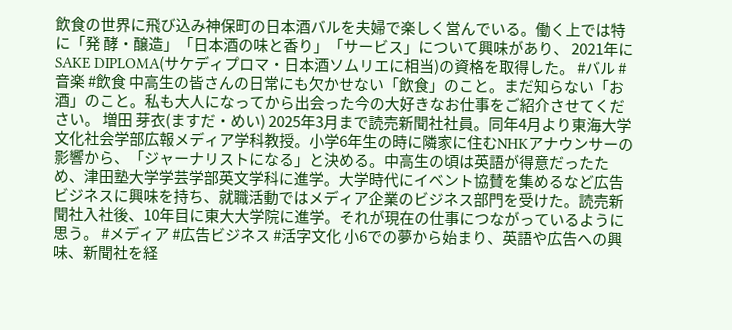飲食の世界に飛び込み神保町の日本酒バルを夫婦で楽しく営んでいる。働く上では特に「発 酵・醸造」「日本酒の味と香り」「サービス」について興味があり、 2021年にSAKE DIPLOMA(サケディプロマ・日本酒ソムリエに相当)の資格を取得した。 #バル #音楽 #飲食 中高生の皆さんの日常にも欠かせない「飲食」のこと。まだ知らない「お酒」のこと。私も大人になってから出会った今の大好きなお仕事をご紹介させてください。 増田 芽衣(ますだ・めい) 2025年3月まで読売新聞社社員。同年4月より東海大学文化社会学部広報メディア学科教授。小学6年生の時に隣家に住むNHKアナウンサーの影響から、「ジャーナリストになる」と決める。中高生の頃は英語が得意だったため、津田塾大学学芸学部英文学科に進学。大学時代にイベント協賛を集めるなど広告ビジネスに興味を持ち、就職活動ではメディア企業のビジネス部門を受けた。読売新聞社入社後、10年目に東大大学院に進学。それが現在の仕事につながっているように思う。 #メディア #広告ビジネス #活字文化 小6での夢から始まり、英語や広告への興味、新聞社を経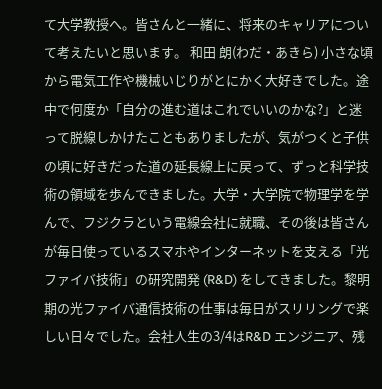て大学教授へ。皆さんと一緒に、将来のキャリアについて考えたいと思います。 和田 朗(わだ・あきら) 小さな頃から電気工作や機械いじりがとにかく大好きでした。途中で何度か「自分の進む道はこれでいいのかな?」と迷って脱線しかけたこともありましたが、気がつくと子供の頃に好きだった道の延長線上に戻って、ずっと科学技術の領域を歩んできました。大学・大学院で物理学を学んで、フジクラという電線会社に就職、その後は皆さんが毎日使っているスマホやインターネットを支える「光ファイバ技術」の研究開発 (R&D) をしてきました。黎明期の光ファイバ通信技術の仕事は毎日がスリリングで楽しい日々でした。会社人生の3/4はR&D エンジニア、残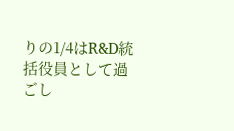りの1/4はR&D統括役員として過ごし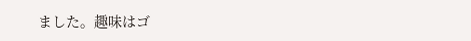ました。趣味はゴ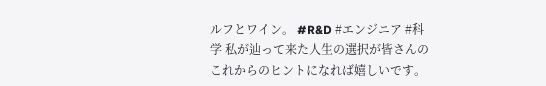ルフとワイン。 #R&D #エンジニア #科学 私が辿って来た人生の選択が皆さんのこれからのヒントになれば嬉しいです。